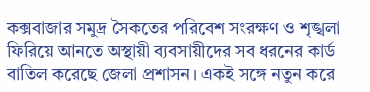কক্সবাজার সমুদ্র সৈকতের পরিবেশ সংরক্ষণ ও শৃঙ্খলা ফিরিয়ে আনতে অস্থায়ী ব্যবসায়ীদের সব ধরনের কার্ড বাতিল করেছে জেলা প্রশাসন। একই সঙ্গে নতুন করে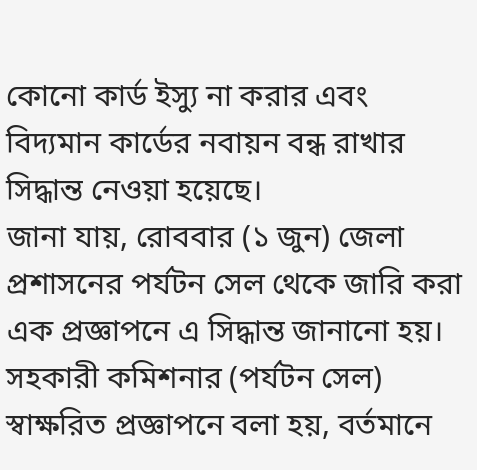কোনো কার্ড ইস্যু না করার এবং বিদ্যমান কার্ডের নবায়ন বন্ধ রাখার সিদ্ধান্ত নেওয়া হয়েছে।
জানা যায়, রোববার (১ জুন) জেলা প্রশাসনের পর্যটন সেল থেকে জারি করা এক প্রজ্ঞাপনে এ সিদ্ধান্ত জানানো হয়। সহকারী কমিশনার (পর্যটন সেল) স্বাক্ষরিত প্রজ্ঞাপনে বলা হয়, বর্তমানে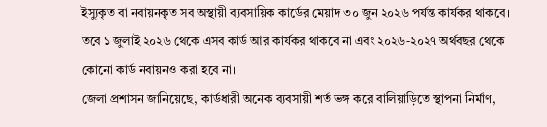ইস্যুকৃত বা নবায়নকৃত সব অস্থায়ী ব্যবসায়িক কার্ডের মেয়াদ ৩০ জুন ২০২৬ পর্যন্ত কার্যকর থাকবে। তবে ১ জুলাই ২০২৬ থেকে এসব কার্ড আর কার্যকর থাকবে না এবং ২০২৬-২০২৭ অর্থবছর থেকে কোনো কার্ড নবায়নও করা হবে না।
জেলা প্রশাসন জানিয়েছে, কার্ডধারী অনেক ব্যবসায়ী শর্ত ভঙ্গ করে বালিয়াড়িতে স্থাপনা নির্মাণ,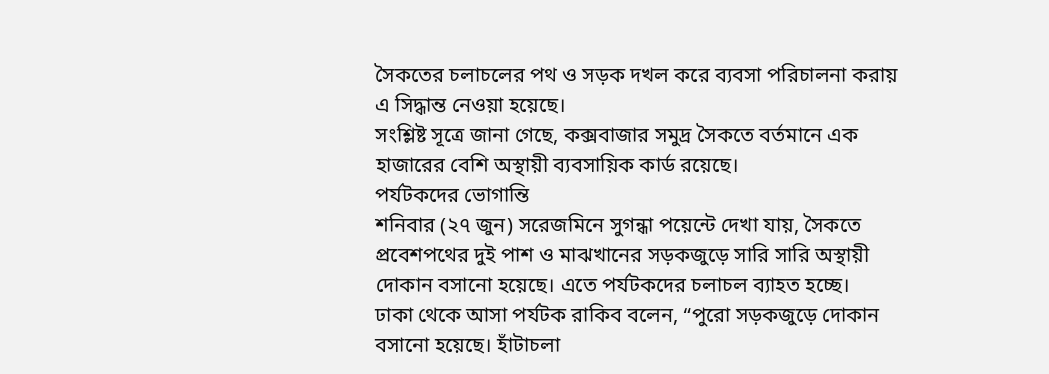সৈকতের চলাচলের পথ ও সড়ক দখল করে ব্যবসা পরিচালনা করায় এ সিদ্ধান্ত নেওয়া হয়েছে।
সংশ্লিষ্ট সূত্রে জানা গেছে, কক্সবাজার সমুদ্র সৈকতে বর্তমানে এক হাজারের বেশি অস্থায়ী ব্যবসায়িক কার্ড রয়েছে।
পর্যটকদের ভোগান্তি
শনিবার (২৭ জুন) সরেজমিনে সুগন্ধা পয়েন্টে দেখা যায়, সৈকতে প্রবেশপথের দুই পাশ ও মাঝখানের সড়কজুড়ে সারি সারি অস্থায়ী দোকান বসানো হয়েছে। এতে পর্যটকদের চলাচল ব্যাহত হচ্ছে।
ঢাকা থেকে আসা পর্যটক রাকিব বলেন, “পুরো সড়কজুড়ে দোকান বসানো হয়েছে। হাঁটাচলা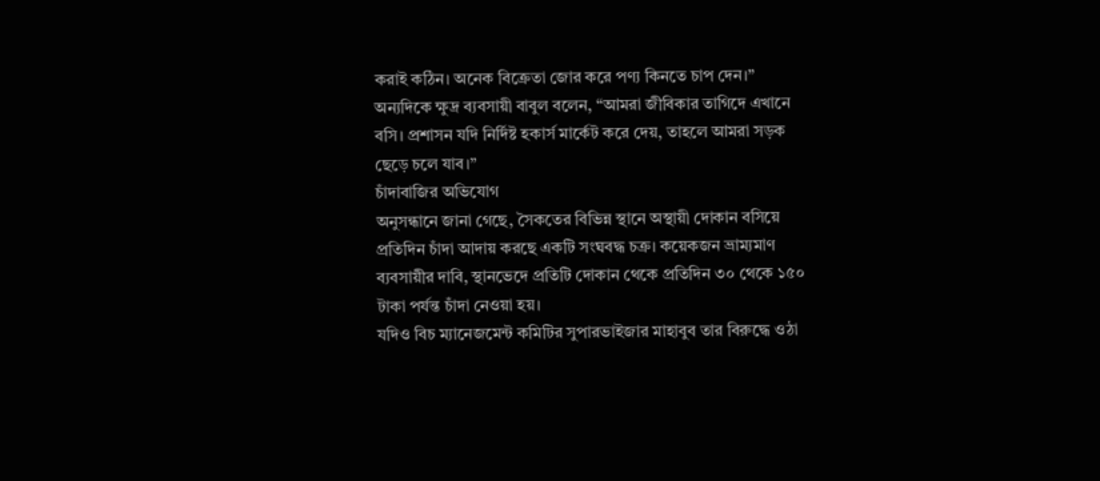করাই কঠিন। অনেক বিক্রেতা জোর করে পণ্য কিনতে চাপ দেন।”
অন্যদিকে ক্ষুদ্র ব্যবসায়ী বাবুল বলেন, “আমরা জীবিকার তাগিদে এখানে বসি। প্রশাসন যদি নির্দিষ্ট হকার্স মার্কেট করে দেয়, তাহলে আমরা সড়ক ছেড়ে চলে যাব।”
চাঁদাবাজির অভিযোগ
অনুসন্ধানে জানা গেছে, সৈকতের বিভিন্ন স্থানে অস্থায়ী দোকান বসিয়ে প্রতিদিন চাঁদা আদায় করছে একটি সংঘবদ্ধ চক্র। কয়েকজন ভ্রাম্যমাণ ব্যবসায়ীর দাবি, স্থানভেদে প্রতিটি দোকান থেকে প্রতিদিন ৩০ থেকে ১৫০ টাকা পর্যন্ত চাঁদা নেওয়া হয়।
যদিও বিচ ম্যানেজমেন্ট কমিটির সুপারভাইজার মাহাবুব তার বিরুদ্ধে ওঠা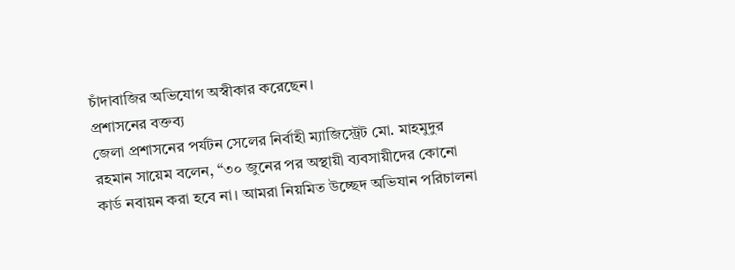চাঁদাবাজির অভিযোগ অস্বীকার করেছেন।
প্রশাসনের বক্তব্য
জেলা প্রশাসনের পর্যটন সেলের নির্বাহী ম্যাজিস্ট্রেট মো. মাহমুদুর রহমান সায়েম বলেন, “৩০ জুনের পর অস্থায়ী ব্যবসায়ীদের কোনো কার্ড নবায়ন করা হবে না। আমরা নিয়মিত উচ্ছেদ অভিযান পরিচালনা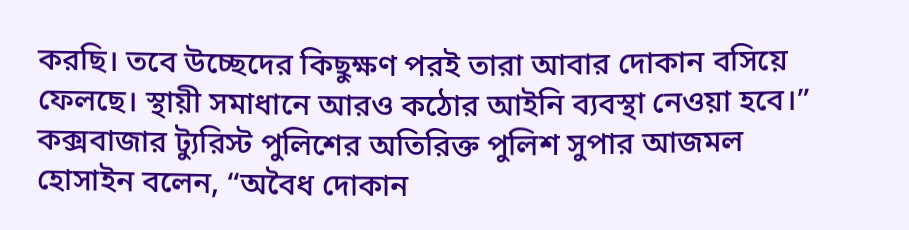করছি। তবে উচ্ছেদের কিছুক্ষণ পরই তারা আবার দোকান বসিয়ে ফেলছে। স্থায়ী সমাধানে আরও কঠোর আইনি ব্যবস্থা নেওয়া হবে।”
কক্সবাজার ট্যুরিস্ট পুলিশের অতিরিক্ত পুলিশ সুপার আজমল হোসাইন বলেন, “অবৈধ দোকান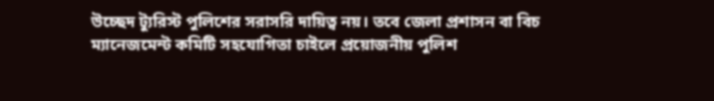উচ্ছেদ ট্যুরিস্ট পুলিশের সরাসরি দায়িত্ব নয়। তবে জেলা প্রশাসন বা বিচ ম্যানেজমেন্ট কমিটি সহযোগিতা চাইলে প্রয়োজনীয় পুলিশ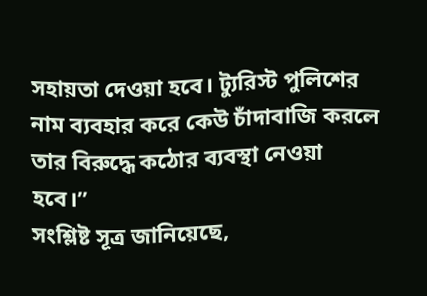সহায়তা দেওয়া হবে। ট্যুরিস্ট পুলিশের নাম ব্যবহার করে কেউ চাঁদাবাজি করলে তার বিরুদ্ধে কঠোর ব্যবস্থা নেওয়া হবে।”
সংশ্লিষ্ট সূত্র জানিয়েছে,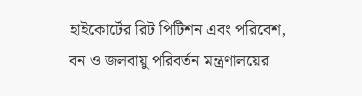হাইকোর্টের রিট পিটিশন এবং পরিবেশ, বন ও জলবায়ু পরিবর্তন মন্ত্রণালয়ের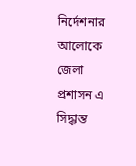নির্দেশনার আলোকে জেলা প্রশাসন এ সিদ্ধান্ত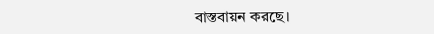বাস্তবায়ন করছে।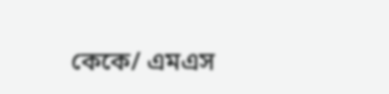কেকে/ এমএস